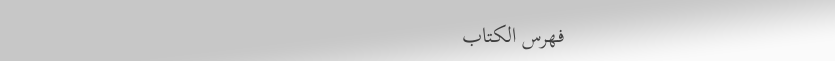فهرس الكتاب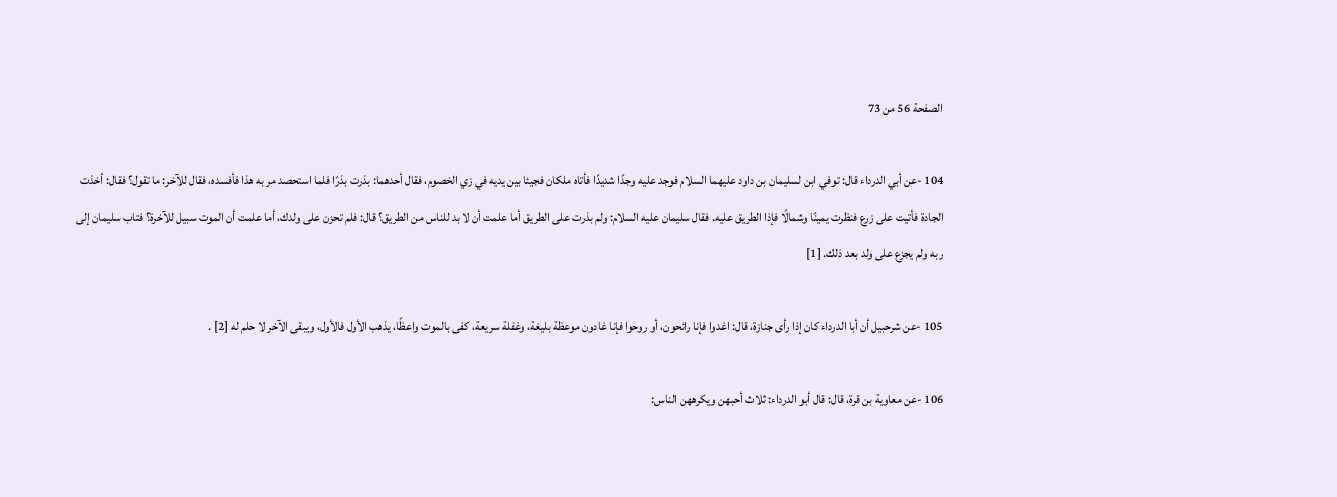الصفحة 56 من 73

104 -عن أبي الدرداء قال: توفي ابن لسليمان بن داود عليهما السلام فوجد عليه وجدًا شديدًا فأتاه ملكان فجيئا بين يديه في زي الخصوم، فقال أحدهما: بذرت بذرًا فلما استحصد مر به هذا فأفسده، فقال للآخر: ما تقول؟ فقال: أخذت الجادة فأتيت على زرع فنظرت يمينًا وشمالًا فإذا الطريق عليه. فقال سليمان عليه السلام: ولم بذرت على الطريق أما علمت أن لا بد للناس من الطريق؟ قال: فلم تحزن على ولدك، أما علمت أن الموت سبيل للآخرة؟ فتاب سليمان إلى ربه ولم يجزع على ولد بعد ذلك. [1]

105 -عن شرحبيل أن أبا الدرداء كان إذا رأى جنازة، قال: اغدوا فإنا رائحون، أو روحوا فإنا غادون موعظة بليغة، وغفلة سريعة، كفى بالموت واعظًا، يذهب الأول فالأول، ويبقى الآخر لا حلم له [2] .

106 -عن معاوية بن قرة، قال: قال أبو الدرداء: ثلاث أحبهن ويكرههن الناس: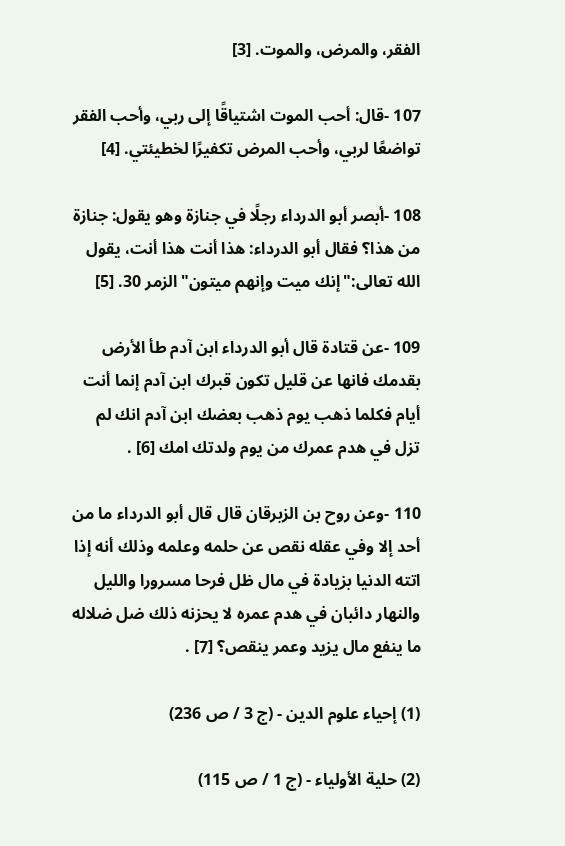الفقر، والمرض، والموت. [3]

107 -قال: أحب الموت اشتياقًا إلى ربي، وأحب الفقر تواضعًا لربي، وأحب المرض تكفيرًا لخطيئتي. [4]

108 -أبصر أبو الدرداء رجلًا في جنازة وهو يقول: جنازة من هذا؟ فقال أبو الدرداء: هذا أنت هذا أنت، يقول الله تعالى:"إنك ميت وإنهم ميتون"الزمر 30. [5]

109 -عن قتادة قال أبو الدرداء ابن آدم طأ الأرض بقدمك فانها عن قليل تكون قبرك ابن آدم إنما أنت أيام فكلما ذهب يوم ذهب بعضك ابن آدم انك لم تزل في هدم عمرك من يوم ولدتك امك [6] .

110 -وعن روح بن الزبرقان قال قال أبو الدرداء ما من أحد إلا وفي عقله نقص عن حلمه وعلمه وذلك أنه إذا اتته الدنيا بزيادة في مال ظل فرحا مسرورا والليل والنهار دائبان في هدم عمره لا يحزنه ذلك ضل ضلاله ما ينفع مال يزيد وعمر ينقص؟ [7] .

(1) إحياء علوم الدين - (ج 3 / ص 236)

(2) حلية الأولياء - (ج 1 / ص 115)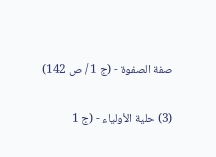صفة الصفوة - (ج 1 / ص 142)

(3) حلية الأولياء - (ج 1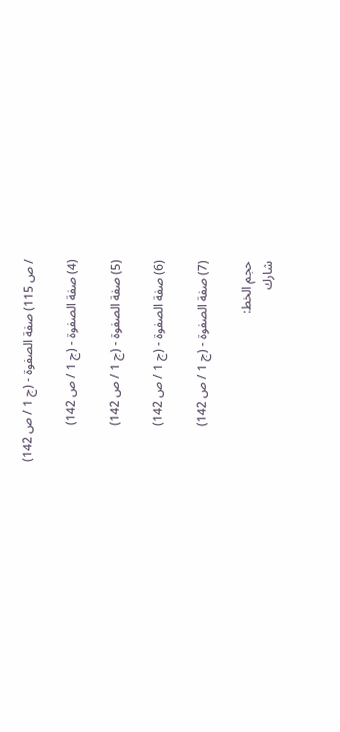/ ص 115) صفة الصفوة - (ج 1 / ص 142)

(4) صفة الصفوة - (ج 1 / ص 142)

(5) صفة الصفوة - (ج 1 / ص 142)

(6) صفة الصفوة - (ج 1 / ص 142)

(7) صفة الصفوة - (ج 1 / ص 142)

حجم الخط:
شارك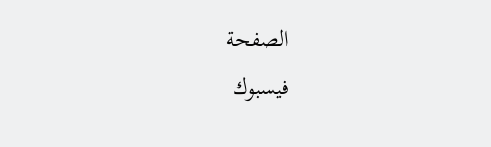الصفحة
فيسبوك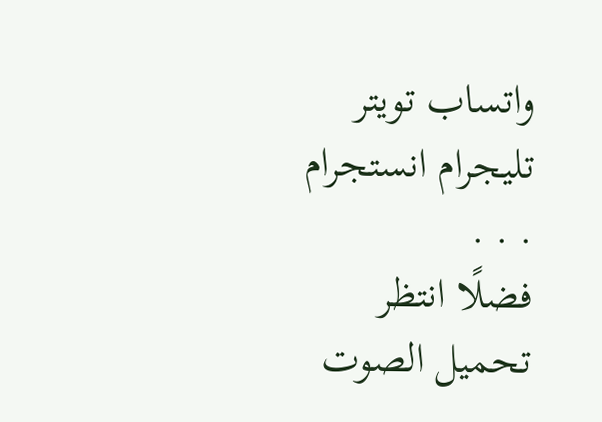واتساب تويتر تليجرام انستجرام
. . .
فضلًا انتظر تحميل الصوت